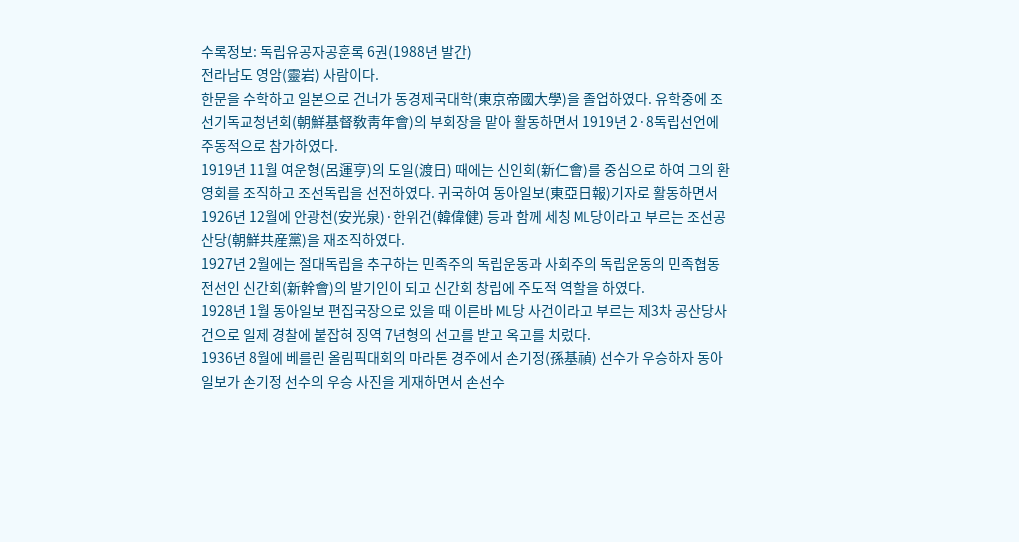수록정보: 독립유공자공훈록 6권(1988년 발간)
전라남도 영암(靈岩) 사람이다.
한문을 수학하고 일본으로 건너가 동경제국대학(東京帝國大學)을 졸업하였다. 유학중에 조선기독교청년회(朝鮮基督敎靑年會)의 부회장을 맡아 활동하면서 1919년 2·8독립선언에 주동적으로 참가하였다.
1919년 11월 여운형(呂運亨)의 도일(渡日) 때에는 신인회(新仁會)를 중심으로 하여 그의 환영회를 조직하고 조선독립을 선전하였다. 귀국하여 동아일보(東亞日報)기자로 활동하면서 1926년 12월에 안광천(安光泉)·한위건(韓偉健) 등과 함께 세칭 ML당이라고 부르는 조선공산당(朝鮮共産黨)을 재조직하였다.
1927년 2월에는 절대독립을 추구하는 민족주의 독립운동과 사회주의 독립운동의 민족협동전선인 신간회(新幹會)의 발기인이 되고 신간회 창립에 주도적 역할을 하였다.
1928년 1월 동아일보 편집국장으로 있을 때 이른바 ML당 사건이라고 부르는 제3차 공산당사건으로 일제 경찰에 붙잡혀 징역 7년형의 선고를 받고 옥고를 치렀다.
1936년 8월에 베를린 올림픽대회의 마라톤 경주에서 손기정(孫基禎) 선수가 우승하자 동아일보가 손기정 선수의 우승 사진을 게재하면서 손선수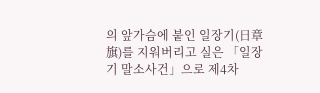의 앞가슴에 붙인 일장기(日章旗)를 지워버리고 실은 「일장기 말소사건」으로 제4차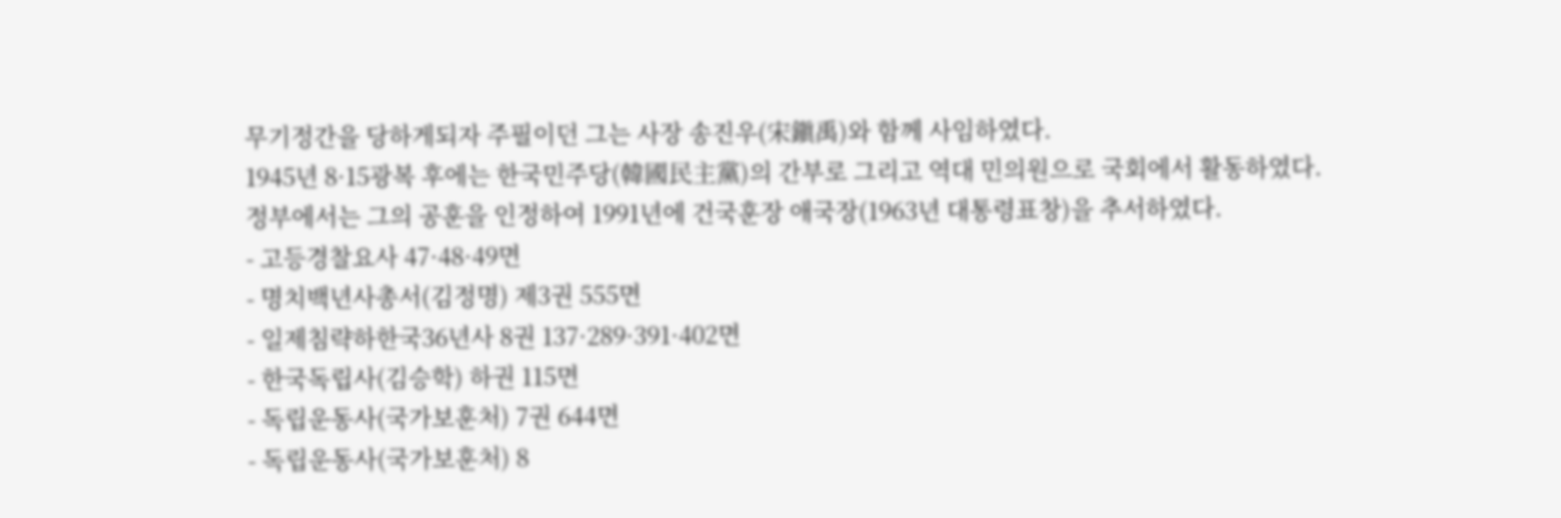무기정간을 당하게되자 주필이던 그는 사장 송진우(宋鎭禹)와 함께 사임하였다.
1945년 8·15광복 후에는 한국민주당(韓國民主黨)의 간부로 그리고 역대 민의원으로 국회에서 활동하였다.
정부에서는 그의 공훈을 인정하여 1991년에 건국훈장 애국장(1963년 대통령표창)을 추서하였다.
- 고등경찰요사 47·48·49면
- 명치백년사총서(김정명) 제3권 555면
- 일제침략하한국36년사 8권 137·289·391·402면
- 한국독립사(김승학) 하권 115면
- 독립운동사(국가보훈처) 7권 644면
- 독립운동사(국가보훈처) 8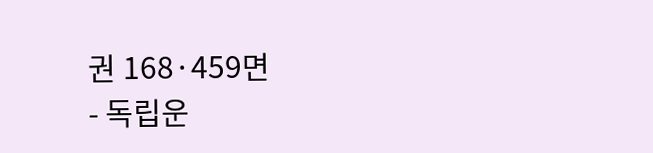권 168·459면
- 독립운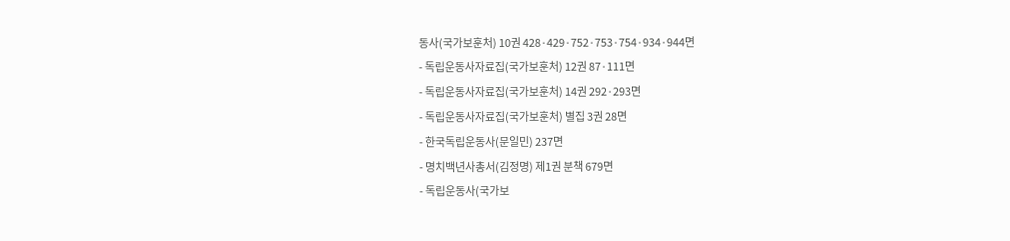동사(국가보훈처) 10권 428·429·752·753·754·934·944면
- 독립운동사자료집(국가보훈처) 12권 87·111면
- 독립운동사자료집(국가보훈처) 14권 292·293면
- 독립운동사자료집(국가보훈처) 별집 3권 28면
- 한국독립운동사(문일민) 237면
- 명치백년사총서(김정명) 제1권 분책 679면
- 독립운동사(국가보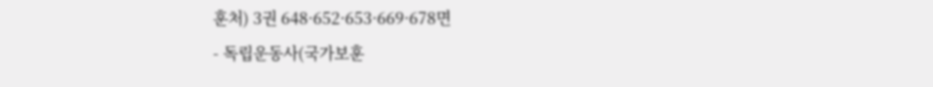훈처) 3권 648·652·653·669·678면
- 독립운동사(국가보훈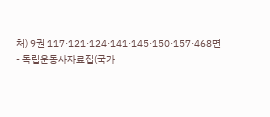처) 9권 117·121·124·141·145·150·157·468면
- 독립운동사자료집(국가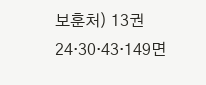보훈처) 13권 24·30·43·149면